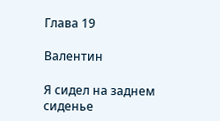Глава 19

Валентин

Я сидел на заднем сиденье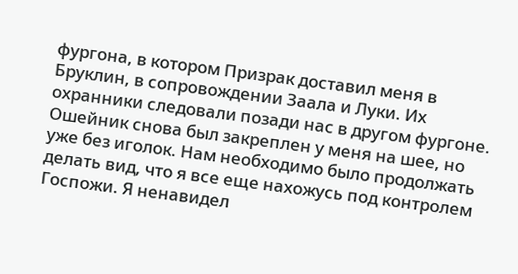фургона, в котором Призрак доставил меня в Бруклин, в сопровождении Заала и Луки. Их охранники следовали позади нас в другом фургоне. Ошейник снова был закреплен у меня на шее, но уже без иголок. Нам необходимо было продолжать делать вид, что я все еще нахожусь под контролем Госпожи. Я ненавидел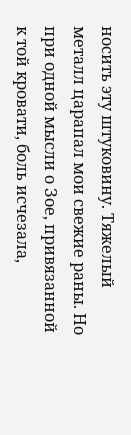носить эту штуковину. Тяжелый металл царапал мои свежие раны. Но при одной мысли о Зое, привязанной к той кровати, боль исчезала,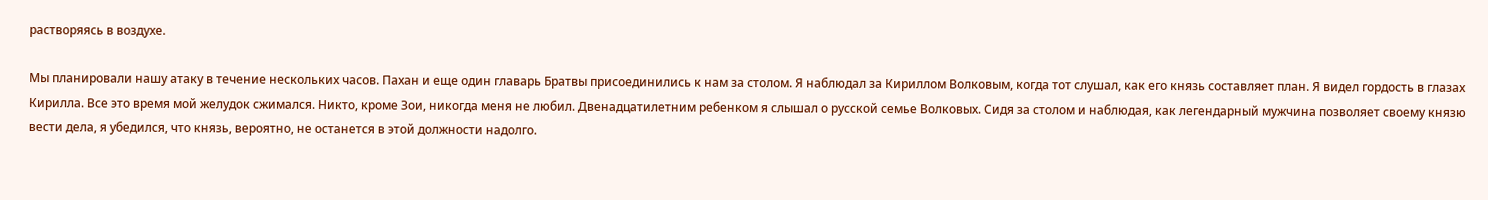растворяясь в воздухе.

Мы планировали нашу атаку в течение нескольких часов. Пахан и еще один главарь Братвы присоединились к нам за столом. Я наблюдал за Кириллом Волковым, когда тот слушал, как его князь составляет план. Я видел гордость в глазах Кирилла. Все это время мой желудок сжимался. Никто, кроме Зои, никогда меня не любил. Двенадцатилетним ребенком я слышал о русской семье Волковых. Сидя за столом и наблюдая, как легендарный мужчина позволяет своему князю вести дела, я убедился, что князь, вероятно, не останется в этой должности надолго.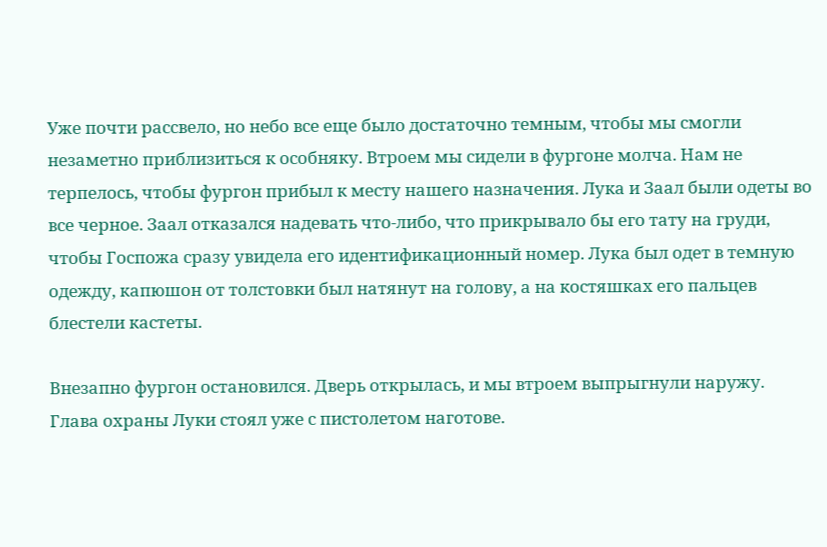Уже почти рассвело, но небо все еще было достаточно темным, чтобы мы смогли незаметно приблизиться к особняку. Втроем мы сидели в фургоне молча. Нам не терпелось, чтобы фургон прибыл к месту нашего назначения. Лука и Заал были одеты во все черное. Заал отказался надевать что-либо, что прикрывало бы его тату на груди, чтобы Госпожа сразу увидела его идентификационный номер. Лука был одет в темную одежду, капюшон от толстовки был натянут на голову, а на костяшках его пальцев блестели кастеты.

Внезапно фургон остановился. Дверь открылась, и мы втроем выпрыгнули наружу. Глава охраны Луки стоял уже с пистолетом наготове.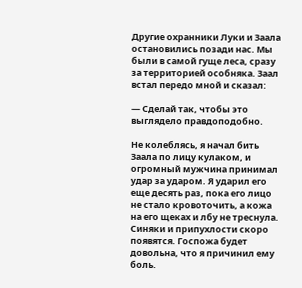Другие охранники Луки и Заала остановились позади нас. Мы были в самой гуще леса, сразу за территорией особняка. Заал встал передо мной и сказал:

— Сделай так, чтобы это выглядело правдоподобно.

Не колеблясь, я начал бить Заала по лицу кулаком, и огромный мужчина принимал удар за ударом. Я ударил его еще десять раз, пока его лицо не стало кровоточить, а кожа на его щеках и лбу не треснула. Синяки и припухлости скоро появятся. Госпожа будет довольна, что я причинил ему боль.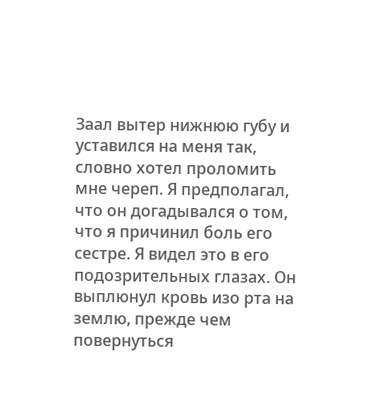Заал вытер нижнюю губу и уставился на меня так, словно хотел проломить мне череп. Я предполагал, что он догадывался о том, что я причинил боль его сестре. Я видел это в его подозрительных глазах. Он выплюнул кровь изо рта на землю, прежде чем повернуться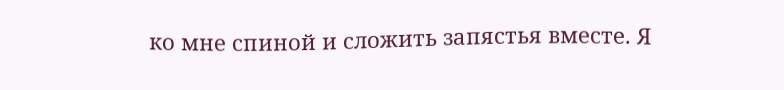ко мне спиной и сложить запястья вместе. Я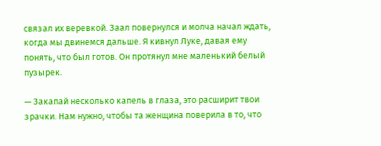связал их веревкой. Заал повернулся и молча начал ждать, когда мы двинемся дальше. Я кивнул Луке, давая ему понять, что был готов. Он протянул мне маленький белый пузырек.

— Закапай несколько капель в глаза, это расширит твои зрачки. Нам нужно, чтобы та женщина поверила в то, что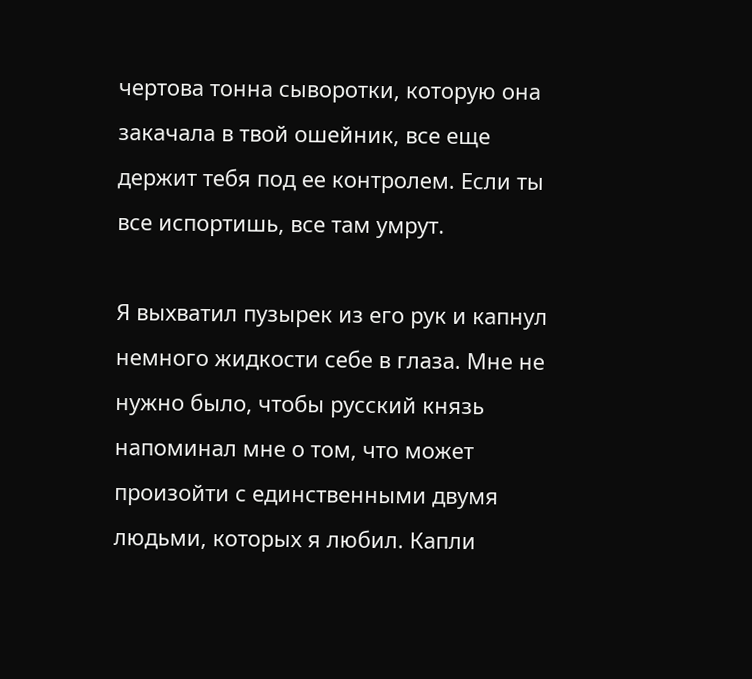чертова тонна сыворотки, которую она закачала в твой ошейник, все еще держит тебя под ее контролем. Если ты все испортишь, все там умрут.

Я выхватил пузырек из его рук и капнул немного жидкости себе в глаза. Мне не нужно было, чтобы русский князь напоминал мне о том, что может произойти с единственными двумя людьми, которых я любил. Капли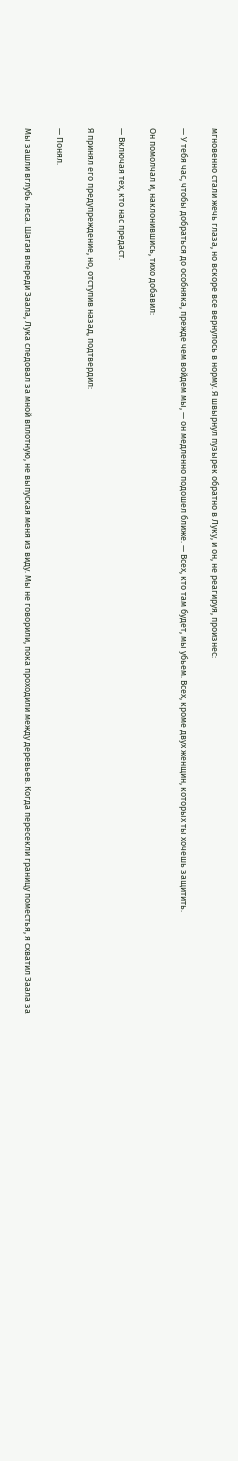мгновенно стали жечь глаза, но вскоре все вернулось в норму. Я швырнул пузырек обратно в Луку, и он, не реагируя, произнес:

— У тебя час, чтобы добраться до особняка, прежде чем войдем мы, — он медленно подошел ближе. — Всех, кто там будет, мы убьем. Всех, кроме двух женщин, которых ты хочешь защитить.

Он помолчал и, наклонившись, тихо добавил:

— Включая тех, кто нас предаст.

Я принял его предупреждение, но, отступив назад, подтвердил:

— Понял.

Мы зашли вглубь леса. Шагая впереди Заала, Лука следовал за мной вплотную, не выпуская меня из виду. Мы не говорили, пока проходили между деревьев. Когда пересекли границу поместья, я схватил Заала за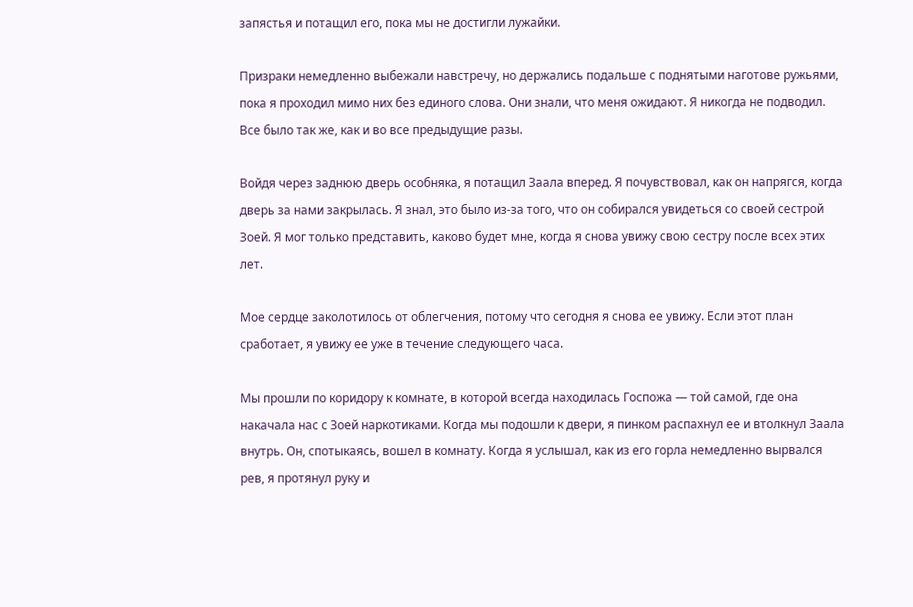запястья и потащил его, пока мы не достигли лужайки.

Призраки немедленно выбежали навстречу, но держались подальше с поднятыми наготове ружьями, пока я проходил мимо них без единого слова. Они знали, что меня ожидают. Я никогда не подводил. Все было так же, как и во все предыдущие разы.

Войдя через заднюю дверь особняка, я потащил Заала вперед. Я почувствовал, как он напрягся, когда дверь за нами закрылась. Я знал, это было из-за того, что он собирался увидеться со своей сестрой Зоей. Я мог только представить, каково будет мне, когда я снова увижу свою сестру после всех этих лет.

Мое сердце заколотилось от облегчения, потому что сегодня я снова ее увижу. Если этот план сработает, я увижу ее уже в течение следующего часа.

Мы прошли по коридору к комнате, в которой всегда находилась Госпожа — той самой, где она накачала нас с Зоей наркотиками. Когда мы подошли к двери, я пинком распахнул ее и втолкнул Заала внутрь. Он, спотыкаясь, вошел в комнату. Когда я услышал, как из его горла немедленно вырвался рев, я протянул руку и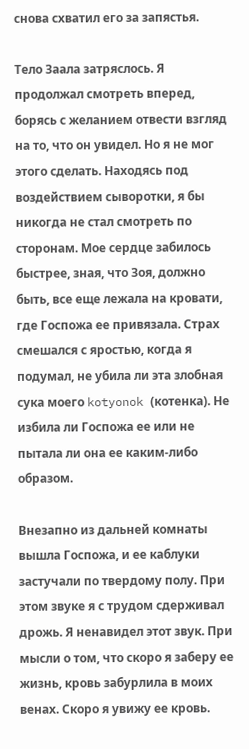снова схватил его за запястья.

Тело Заала затряслось. Я продолжал смотреть вперед, борясь с желанием отвести взгляд на то, что он увидел. Но я не мог этого сделать. Находясь под воздействием сыворотки, я бы никогда не стал смотреть по сторонам. Мое сердце забилось быстрее, зная, что Зоя, должно быть, все еще лежала на кровати, где Госпожа ее привязала. Страх смешался с яростью, когда я подумал, не убила ли эта злобная сука моего kotyonok (котенка). Не избила ли Госпожа ее или не пытала ли она ее каким-либо образом.

Внезапно из дальней комнаты вышла Госпожа, и ее каблуки застучали по твердому полу. При этом звуке я с трудом сдерживал дрожь. Я ненавидел этот звук. При мысли о том, что скоро я заберу ее жизнь, кровь забурлила в моих венах. Скоро я увижу ее кровь.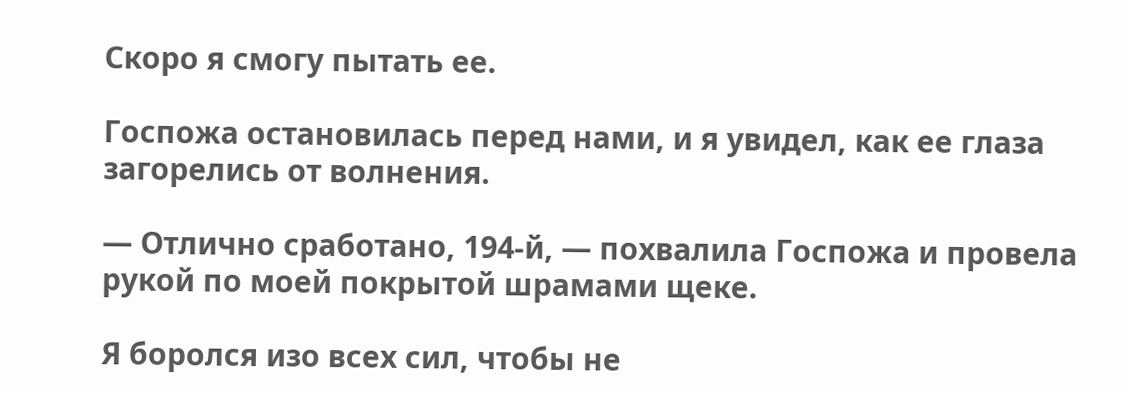Скоро я смогу пытать ее.

Госпожа остановилась перед нами, и я увидел, как ее глаза загорелись от волнения.

— Отлично сработано, 194-й, — похвалила Госпожа и провела рукой по моей покрытой шрамами щеке.

Я боролся изо всех сил, чтобы не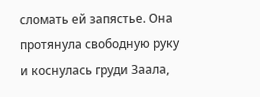сломать ей запястье. Она протянула свободную руку и коснулась груди Заала,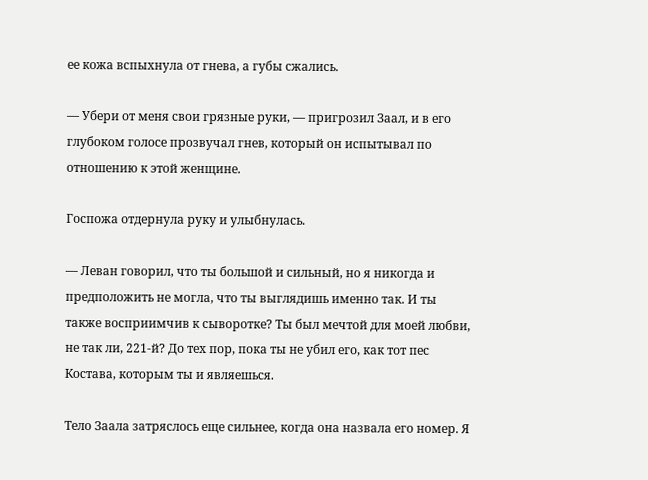ее кожа вспыхнула от гнева, а губы сжались.

— Убери от меня свои грязные руки, — пригрозил Заал, и в его глубоком голосе прозвучал гнев, который он испытывал по отношению к этой женщине.

Госпожа отдернула руку и улыбнулась.

— Леван говорил, что ты большой и сильный, но я никогда и предположить не могла, что ты выглядишь именно так. И ты также восприимчив к сыворотке? Ты был мечтой для моей любви, не так ли, 221-й? До тех пор, пока ты не убил его, как тот пес Костава, которым ты и являешься.

Тело Заала затряслось еще сильнее, когда она назвала его номер. Я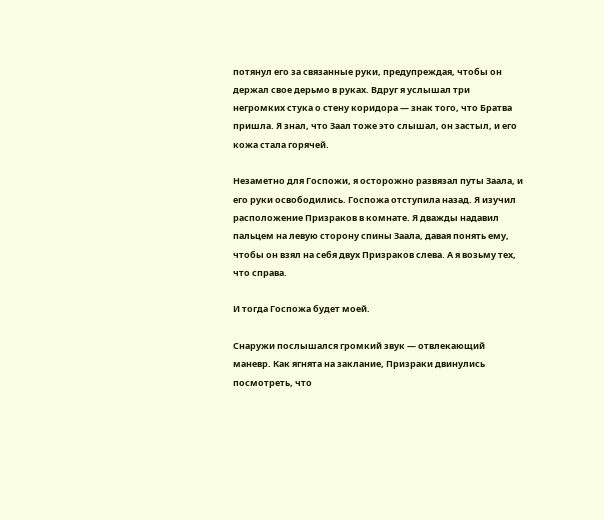потянул его за связанные руки, предупреждая, чтобы он держал свое дерьмо в руках. Вдруг я услышал три негромких стука о стену коридора — знак того, что Братва пришла. Я знал, что Заал тоже это слышал, он застыл, и его кожа стала горячей.

Незаметно для Госпожи, я осторожно развязал путы Заала, и его руки освободились. Госпожа отступила назад. Я изучил расположение Призраков в комнате. Я дважды надавил пальцем на левую сторону спины Заала, давая понять ему, чтобы он взял на себя двух Призраков слева. А я возьму тех, что справа.

И тогда Госпожа будет моей.

Снаружи послышался громкий звук — отвлекающий маневр. Как ягнята на заклание, Призраки двинулись посмотреть, что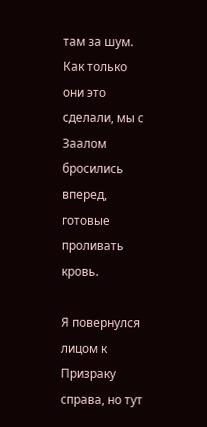там за шум. Как только они это сделали, мы с Заалом бросились вперед, готовые проливать кровь.

Я повернулся лицом к Призраку справа, но тут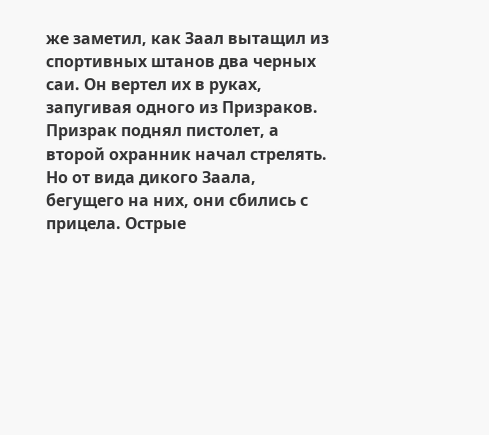же заметил, как Заал вытащил из спортивных штанов два черных саи. Он вертел их в руках, запугивая одного из Призраков. Призрак поднял пистолет, а второй охранник начал стрелять. Но от вида дикого Заала, бегущего на них, они сбились с прицела. Острые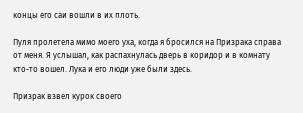концы его саи вошли в их плоть.

Пуля пролетела мимо моего уха, когда я бросился на Призрака справа от меня. Я услышал, как распахнулась дверь в коридор и в комнату кто-то вошел. Лука и его люди уже были здесь.

Призрак взвел курок своего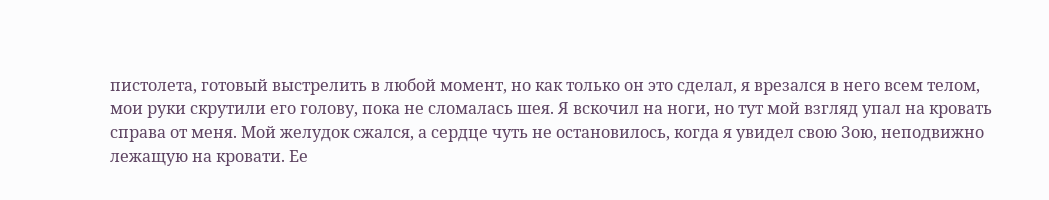пистолета, готовый выстрелить в любой момент, но как только он это сделал, я врезался в него всем телом, мои руки скрутили его голову, пока не сломалась шея. Я вскочил на ноги, но тут мой взгляд упал на кровать справа от меня. Мой желудок сжался, а сердце чуть не остановилось, когда я увидел свою Зою, неподвижно лежащую на кровати. Ее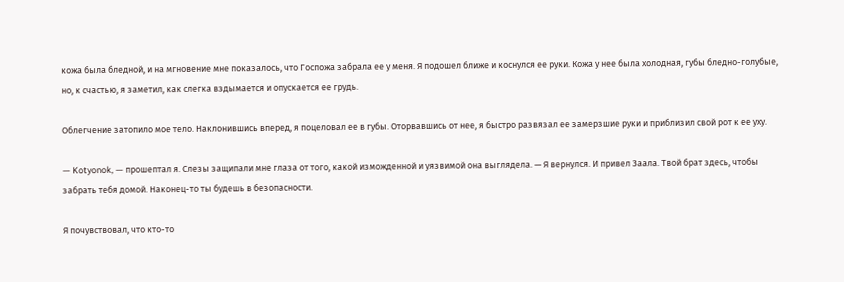кожа была бледной, и на мгновение мне показалось, что Госпожа забрала ее у меня. Я подошел ближе и коснулся ее руки. Кожа у нее была холодная, губы бледно-голубые, но, к счастью, я заметил, как слегка вздымается и опускается ее грудь.

Облегчение затопило мое тело. Наклонившись вперед, я поцеловал ее в губы. Оторвавшись от нее, я быстро развязал ее замерзшие руки и приблизил свой рот к ее уху.

— Kotyonok, — прошептал я. Слезы защипали мне глаза от того, какой изможденной и уязвимой она выглядела. — Я вернулся. И привел Заала. Твой брат здесь, чтобы забрать тебя домой. Наконец-то ты будешь в безопасности.

Я почувствовал, что кто-то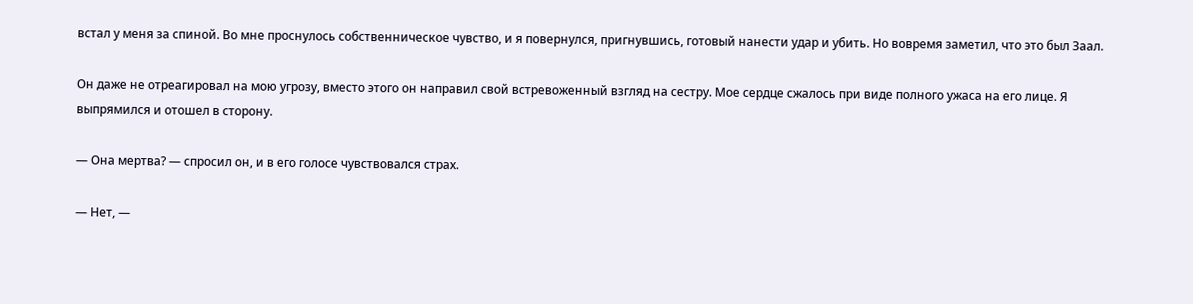встал у меня за спиной. Во мне проснулось собственническое чувство, и я повернулся, пригнувшись, готовый нанести удар и убить. Но вовремя заметил, что это был Заал.

Он даже не отреагировал на мою угрозу, вместо этого он направил свой встревоженный взгляд на сестру. Мое сердце сжалось при виде полного ужаса на его лице. Я выпрямился и отошел в сторону.

— Она мертва? — спросил он, и в его голосе чувствовался страх.

— Нет, —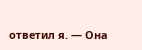ответил я. — Она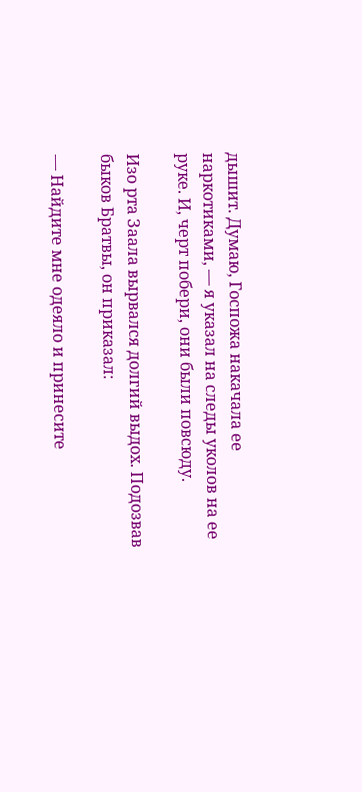дышит. Думаю, Госпожа накачала ее наркотиками, — я указал на следы уколов на ее руке. И, черт побери, они были повсюду.

Изо рта Заала вырвался долгий выдох. Подозвав быков Братвы, он приказал:

— Найдите мне одеяло и принесите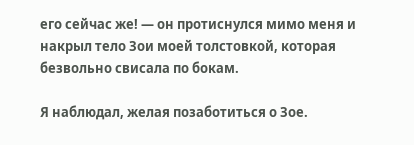его сейчас же! — он протиснулся мимо меня и накрыл тело Зои моей толстовкой, которая безвольно свисала по бокам.

Я наблюдал, желая позаботиться о Зое.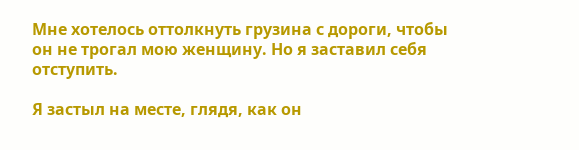Мне хотелось оттолкнуть грузина с дороги, чтобы он не трогал мою женщину. Но я заставил себя отступить.

Я застыл на месте, глядя, как он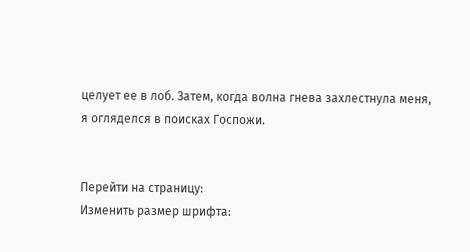целует ее в лоб. Затем, когда волна гнева захлестнула меня, я огляделся в поисках Госпожи.


Перейти на страницу:
Изменить размер шрифта: